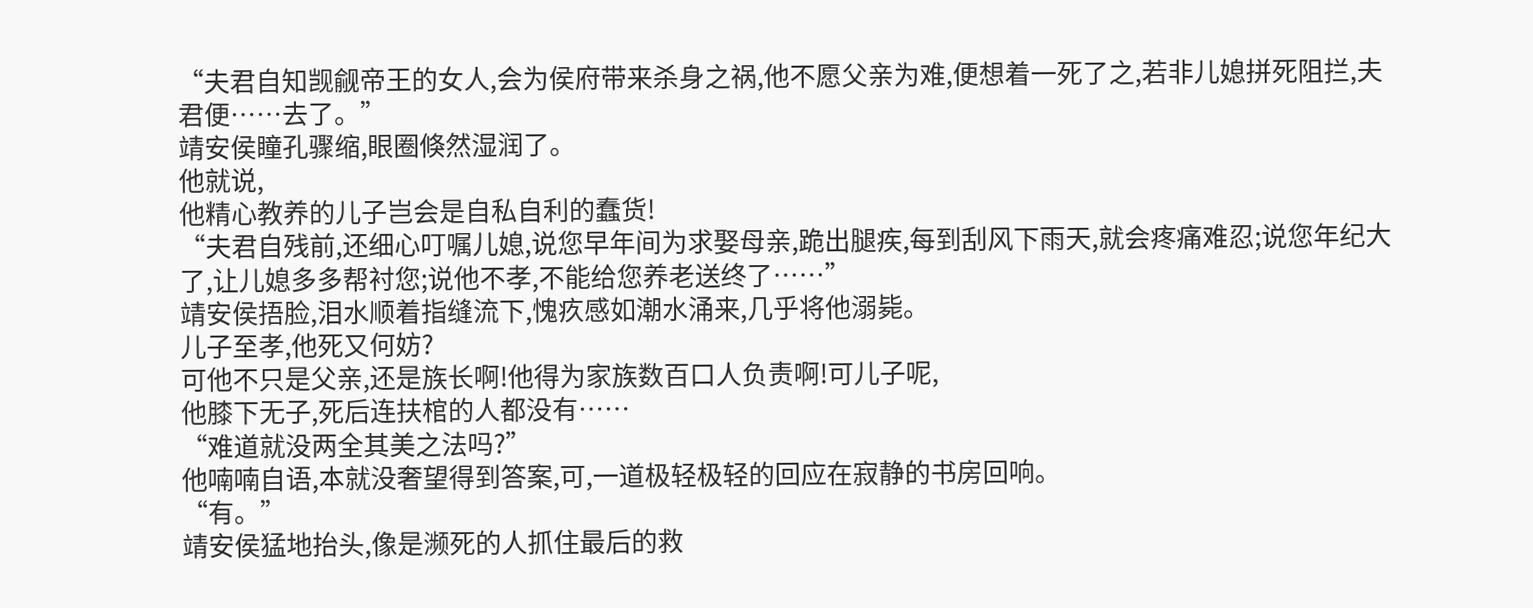“夫君自知觊觎帝王的女人,会为侯府带来杀身之祸,他不愿父亲为难,便想着一死了之,若非儿媳拼死阻拦,夫君便……去了。”
靖安侯瞳孔骤缩,眼圈倏然湿润了。
他就说,
他精心教养的儿子岂会是自私自利的蠢货!
“夫君自残前,还细心叮嘱儿媳,说您早年间为求娶母亲,跪出腿疾,每到刮风下雨天,就会疼痛难忍;说您年纪大了,让儿媳多多帮衬您;说他不孝,不能给您养老送终了……”
靖安侯捂脸,泪水顺着指缝流下,愧疚感如潮水涌来,几乎将他溺毙。
儿子至孝,他死又何妨?
可他不只是父亲,还是族长啊!他得为家族数百口人负责啊!可儿子呢,
他膝下无子,死后连扶棺的人都没有……
“难道就没两全其美之法吗?”
他喃喃自语,本就没奢望得到答案,可,一道极轻极轻的回应在寂静的书房回响。
“有。”
靖安侯猛地抬头,像是濒死的人抓住最后的救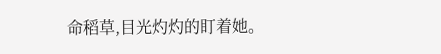命稻草,目光灼灼的盯着她。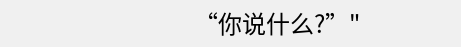“你说什么?”"